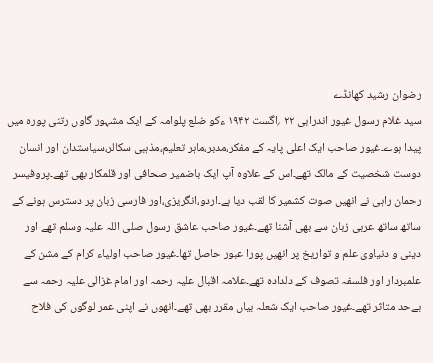رضوان رشید کھانڈے
سید غلام رسول غیور اندرابی ۲۲ ؍اگست ۱۹۴۲ ءکو ضلع پلوامہ کے ایک مشہور گاوں رتنی پورہ میں پیدا ہوے۔غیور صاحب ایک اعلی پایہ کے مفکر،مدبر،ماہر تعلیم،مذہبی سکالر،سیاستدان اور انسان دوست شخصیت کے مالک تھے۔اس کے علاوہ آپ ایک باضمیر صحافی اور قلمکار بھی تھے۔پروفیسر رحمان راہی نے انھیں صوت کشمیر کا لقب دیا ہے۔اردو،انگریزی،اور فارسی زبان پر دسترس ہونے کے ساتھ ساتھ عربی زبان سے بھی آشنا تھے۔غیور صاحب عاشق رسول صلی اللہ علیہ وسلم تھے اور دینی و دنیاوی علم و تواریخ پر انھیں پورا عبور حاصل تھا۔غیور صاحب اولیاء کرام کے مشن کے علمبردار اور فلسفہ تصوف کے دلدادہ تھے۔علامہ اقبال علیہ رحمہ اور امام غزالی علیہ رحمہ سے بےحد متاثر تھے۔غیور صاحب ایک شعلہ بیاں مقرر بھی تھے۔انھوں نے اپنی عمر لوگوں کی فلاح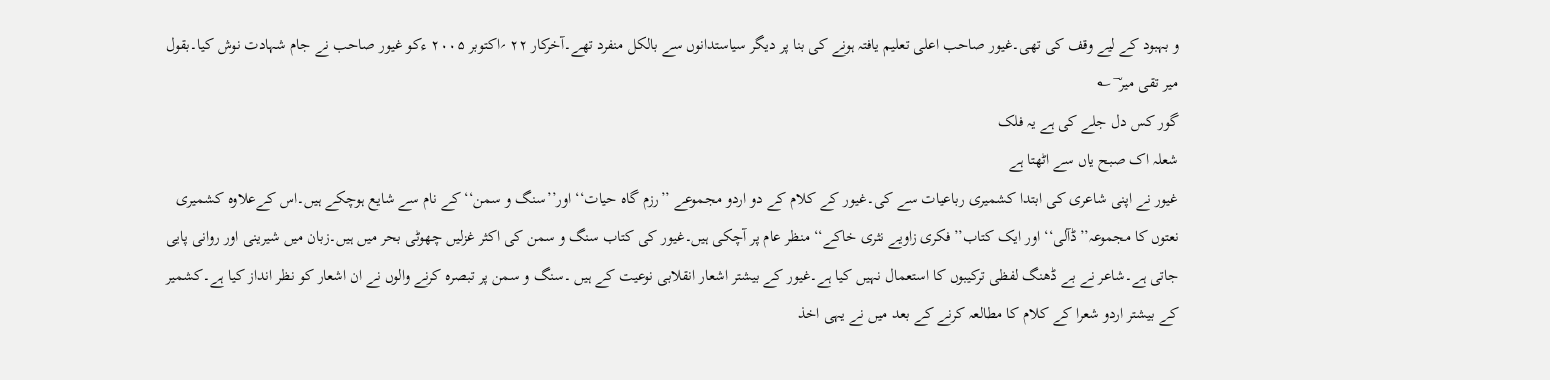و بہبود کے لیے وقف کی تھی۔غیور صاحب اعلی تعلیم یافتہ ہونے کی بنا پر دیگر سیاستدانوں سے بالکل منفرد تھے۔آخرکار ۲۲ ؍اکتوبر ۲۰۰۵ ءکو غیور صاحب نے جام شہادت نوش کیا۔بقول میر تقی میر ؔ ؎
گور کس دل جلے کی ہے یہ فلک
شعلہ اک صبح یاں سے اٹھتا ہے
غیور نے اپنی شاعری کی ابتدا کشمیری رباعیات سے کی۔غیور کے کلام کے دو اردو مجموعے ’’رزم گاہ حیات‘‘ اور’’سنگ و سمن‘‘ کے نام سے شایع ہوچکے ہیں۔اس کےعلاوہ کشمیری نعتوں کا مجموعہ’’ڈآلی‘‘ اور ایک کتاب’’فکری زاویے نثری خاکے‘‘ منظر عام پر آچکی ہیں۔غیور کی کتاب سنگ و سمن کی اکثر غزلیں چھوٹی بحر میں ہیں۔زبان میں شیرینی اور روانی پایی جاتی ہے۔شاعر نے بے ڈھنگ لفظی ترکیبوں کا استعمال نہیں کیا ہے۔غیور کے بیشتر اشعار انقلابی نوعیت کے ہیں ۔سنگ و سمن پر تبصرہ کرنے والوں نے ان اشعار کو نظر انداز کیا ہے۔کشمیر کے بیشتر اردو شعرا کے کلام کا مطالعہ کرنے کے بعد میں نے یہی اخذ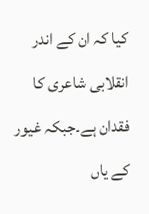کیا کہ ان کے اندر انقلابی شاعری کا فقدان ہے۔جبکہ غیور کے یاں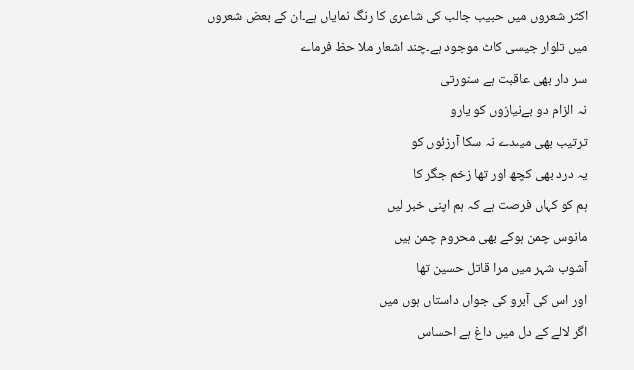اکثر شعروں میں حبیب جالب کی شاعری کا رنگ نمایاں ہے۔ان کے بعض شعروں میں تلوار جیسی کاٹ موجود ہے۔چند اشعار ملا حظ فرماے
سر دار بھی عاقبت ہے سنورتی
نہ الزام دو بےنیازوں کو یارو
ترتیب بھی میںدے نہ سکا آرزئوں کو
یہ درد بھی کچھ اور تھا زخم جگر کا
ہم کو کہاں فرصت ہے کہ ہم اپنی خبر لیں
مانوس چمن ہوکے بھی محروم چمن ہیں
آشوب شہر میں مرا قاتل حسین تھا
اور اس کی آبرو کی جواں داستاں ہوں میں
اگر لالے کے دل میں داغ ہے احساس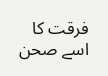فرقت کا
اسے صحن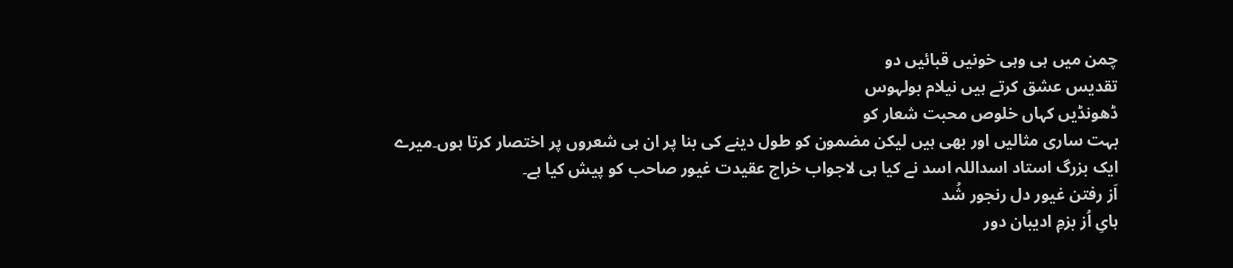چمن میں ہی وہی خونیں قبائیں دو
تقدیس عشق کرتے ہیں نیلام بولہوس
ڈھونڈیں کہاں خلوص محبت شعار کو
بہت ساری مثالیں اور بھی ہیں لیکن مضمون کو طول دینے کی بنا پر ان ہی شعروں پر اختصار کرتا ہوں۔میرے ایک بزرگ استاد اسداللہ اسد نے کیا ہی لاجواب خراج عقیدت غیور صاحب کو پیش کیا ہے۔
اَز رفتن غیور دل رنجور شُد
ہایِ اُز بزمِ ادیبان دور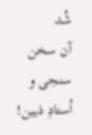شُد
آن سخن سنجی و اُستادِ ذہین!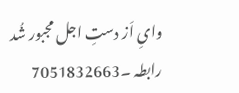وایِ اَز دستِ اجل مجبور شُد
رابطہ ۔7051832663